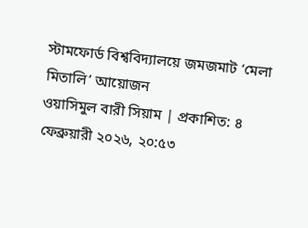স্টামফোর্ড বিশ্ববিদ্যালয়ে জমজমাট ‘মেলা মিতালি’ আয়োজন
ওয়াসিমুল বারী সিয়াম | প্রকাশিত: ৪ ফেব্রুয়ারী ২০২৬, ২০:৫৩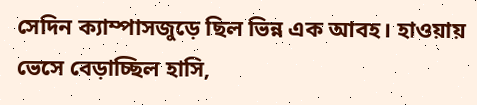সেদিন ক্যাম্পাসজুড়ে ছিল ভিন্ন এক আবহ। হাওয়ায় ভেসে বেড়াচ্ছিল হাসি,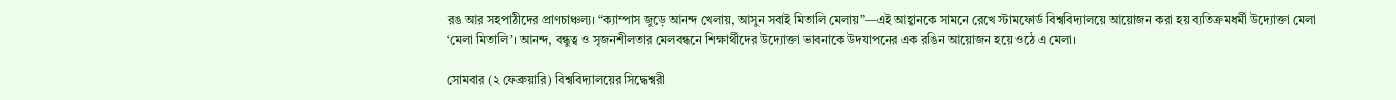রঙ আর সহপাঠীদের প্রাণচাঞ্চল্য। “ক্যাম্পাস জুড়ে আনন্দ খেলায়, আসুন সবাই মিতালি মেলায়”—এই আহ্বানকে সামনে রেখে স্টামফোর্ড বিশ্ববিদ্যালয়ে আয়োজন করা হয় ব্যতিক্রমধর্মী উদ্যোক্তা মেলা ‘মেলা মিতালি’। আনন্দ, বন্ধুত্ব ও সৃজনশীলতার মেলবন্ধনে শিক্ষার্থীদের উদ্যোক্তা ভাবনাকে উদযাপনের এক রঙিন আয়োজন হয়ে ওঠে এ মেলা।

সোমবার (২ ফেব্রুয়ারি) বিশ্ববিদ্যালয়ের সিদ্ধেশ্বরী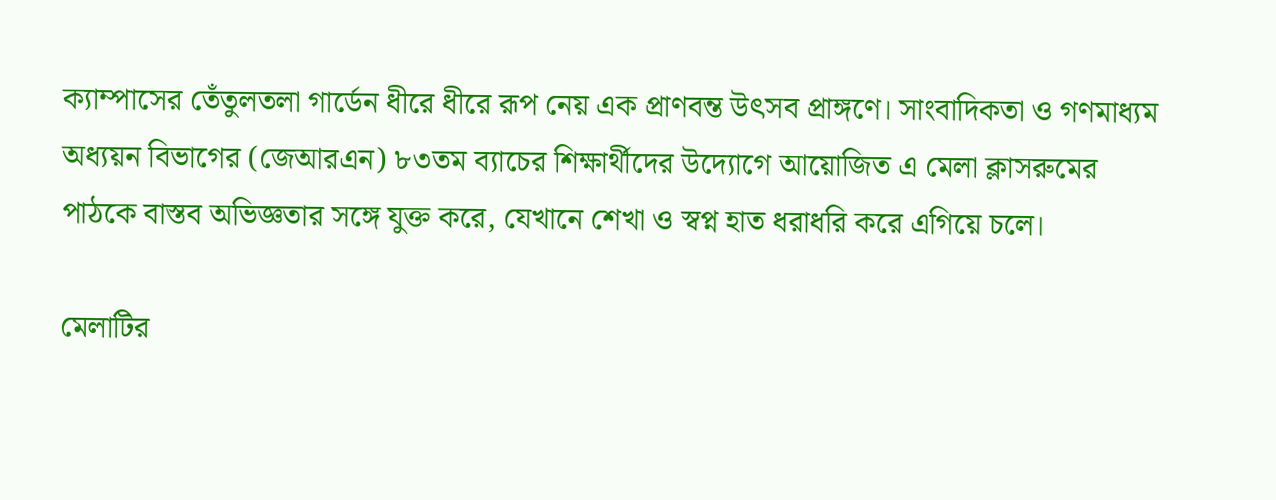ক্যাম্পাসের তেঁতুলতলা গার্ডেন ধীরে ধীরে রূপ নেয় এক প্রাণবন্ত উৎসব প্রাঙ্গণে। সাংবাদিকতা ও গণমাধ্যম অধ্যয়ন বিভাগের (জেআরএন) ৮৩তম ব্যাচের শিক্ষার্থীদের উদ্যোগে আয়োজিত এ মেলা ক্লাসরুমের পাঠকে বাস্তব অভিজ্ঞতার সঙ্গে যুক্ত করে, যেখানে শেখা ও স্বপ্ন হাত ধরাধরি করে এগিয়ে চলে।

মেলাটির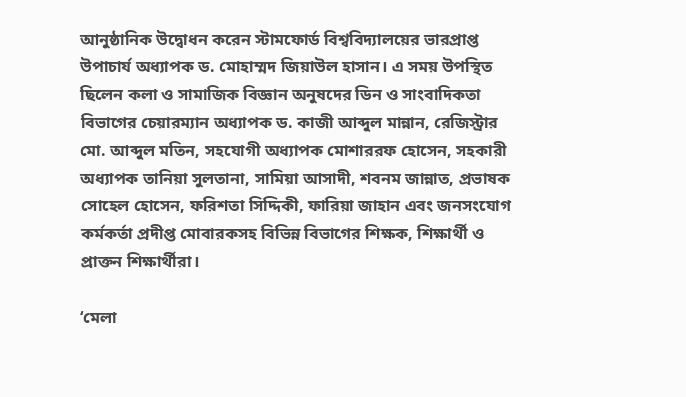আনুষ্ঠানিক উদ্বোধন করেন স্টামফোর্ড বিশ্ববিদ্যালয়ের ভারপ্রাপ্ত উপাচার্য অধ্যাপক ড. মোহাম্মদ জিয়াউল হাসান। এ সময় উপস্থিত ছিলেন কলা ও সামাজিক বিজ্ঞান অনুষদের ডিন ও সাংবাদিকতা বিভাগের চেয়ারম্যান অধ্যাপক ড. কাজী আব্দুল মান্নান, রেজিস্ট্রার মো. আব্দুল মতিন, সহযোগী অধ্যাপক মোশাররফ হোসেন, সহকারী অধ্যাপক তানিয়া সুলতানা, সামিয়া আসাদী, শবনম জান্নাত, প্রভাষক সোহেল হোসেন, ফরিশতা সিদ্দিকী, ফারিয়া জাহান এবং জনসংযোগ কর্মকর্তা প্রদীপ্ত মোবারকসহ বিভিন্ন বিভাগের শিক্ষক, শিক্ষার্থী ও প্রাক্তন শিক্ষার্থীরা।

‘মেলা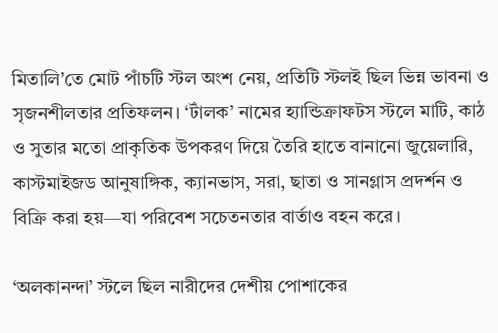মিতালি’তে মোট পাঁচটি স্টল অংশ নেয়, প্রতিটি স্টলই ছিল ভিন্ন ভাবনা ও সৃজনশীলতার প্রতিফলন। ‘টাঁলক’ নামের হ্যান্ডিক্রাফটস স্টলে মাটি, কাঠ ও সুতার মতো প্রাকৃতিক উপকরণ দিয়ে তৈরি হাতে বানানো জুয়েলারি, কাস্টমাইজড আনুষাঙ্গিক, ক্যানভাস, সরা, ছাতা ও সানগ্লাস প্রদর্শন ও বিক্রি করা হয়—যা পরিবেশ সচেতনতার বার্তাও বহন করে।

‘অলকানন্দা’ স্টলে ছিল নারীদের দেশীয় পোশাকের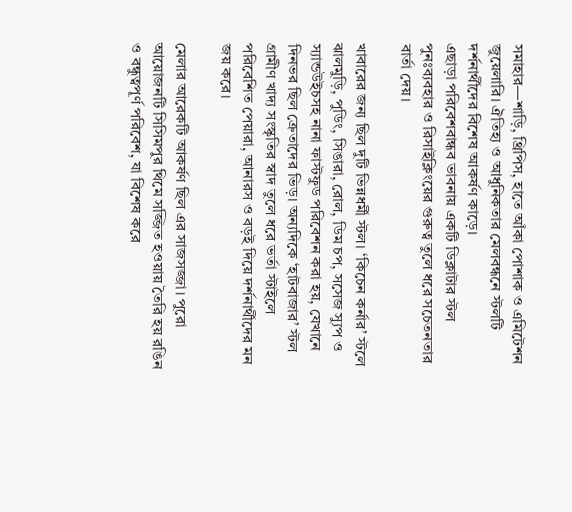সমাহার—শাড়ি, থ্রিপিস, হাতে আঁকা পোশাক ও এমিটেশন জুয়েলারি। ঐতিহ্য ও আধুনিকতার মেলবন্ধনে স্টলটি দর্শনার্থীদের বিশেষ আকর্ষণ কাড়ে।
এছাড়া পরিবেশবান্ধব ভাবনায় একটি ডিক্লাটার স্টল পুনঃব্যবহার ও রিসাইক্লিংয়ের গুরুত্ব তুলে ধরে সচেতনতার বার্তা দেয়।

খাবারের জন্য ছিল দুটি ভিন্নধর্মী স্টল। ‘কিচেন কর্নার’ স্টলে ঝালমুড়ি, পুডিং, সিঙারা, রোল, ডিম চপ, সসেজ স্যুপ ও স্যান্ডউইচসহ নানা ফাস্টফুড পরিবেশন করা হয়, যেখানে দিনভর ছিল ক্রেতাদের ভিড়। অন্যদিকে ‘হাটবাজার’ স্টল গ্রামীণ খাদ্য সংস্কৃতির স্বাদ তুলে ধরে ভর্তা স্টাইলে পরিবেশিত পেয়ারা, আনারস ও বড়ই দিয়ে দর্শনার্থীদের মন জয় করে।

মেলার আরেকটি আকর্ষণ ছিল এর সাজসজ্জা। পুরো আয়োজনটি সিসিমপুর থিমে সজ্জিত হওয়ায় তৈরি হয় রঙিন ও বন্ধুত্বপূর্ণ পরিবেশ, যা বিশেষ করে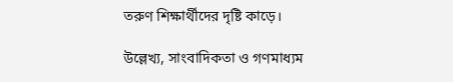তরুণ শিক্ষার্থীদের দৃষ্টি কাড়ে।

উল্লেখ্য, সাংবাদিকতা ও গণমাধ্যম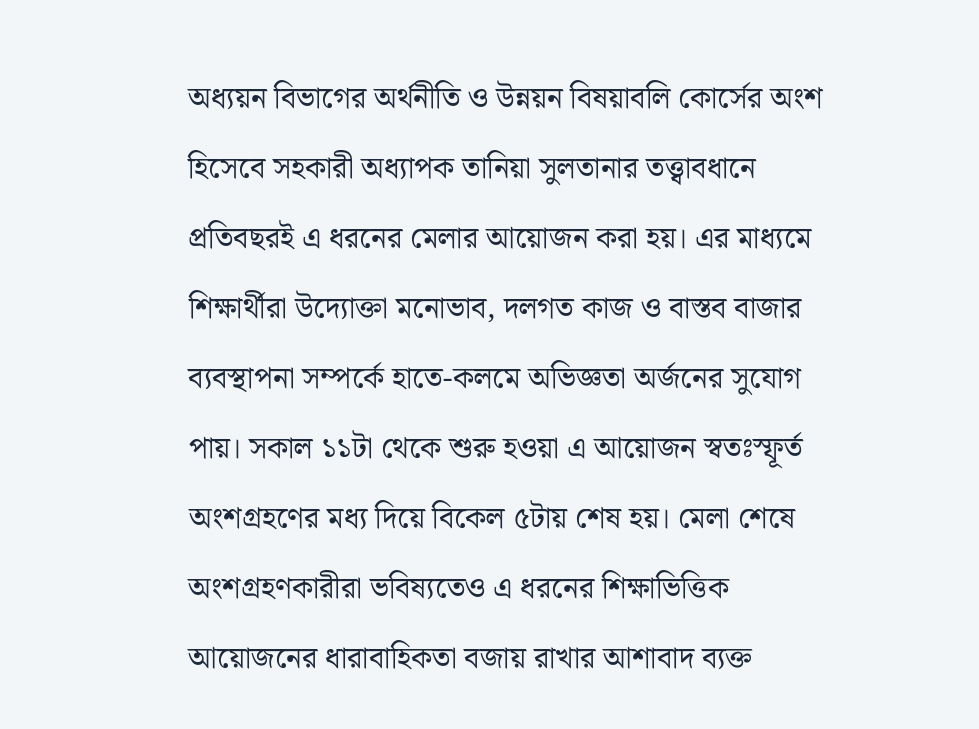অধ্যয়ন বিভাগের অর্থনীতি ও উন্নয়ন বিষয়াবলি কোর্সের অংশ হিসেবে সহকারী অধ্যাপক তানিয়া সুলতানার তত্ত্বাবধানে প্রতিবছরই এ ধরনের মেলার আয়োজন করা হয়। এর মাধ্যমে শিক্ষার্থীরা উদ্যোক্তা মনোভাব, দলগত কাজ ও বাস্তব বাজার ব্যবস্থাপনা সম্পর্কে হাতে-কলমে অভিজ্ঞতা অর্জনের সুযোগ পায়। সকাল ১১টা থেকে শুরু হওয়া এ আয়োজন স্বতঃস্ফূর্ত অংশগ্রহণের মধ্য দিয়ে বিকেল ৫টায় শেষ হয়। মেলা শেষে অংশগ্রহণকারীরা ভবিষ্যতেও এ ধরনের শিক্ষাভিত্তিক আয়োজনের ধারাবাহিকতা বজায় রাখার আশাবাদ ব্যক্ত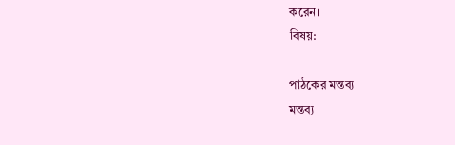করেন।
বিষয়:

পাঠকের মন্তব্য
মন্তব্য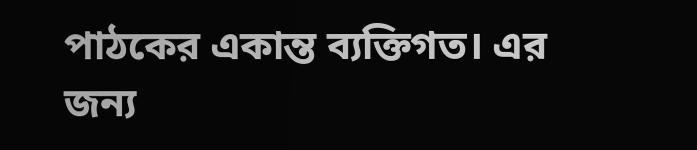পাঠকের একান্ত ব্যক্তিগত। এর জন্য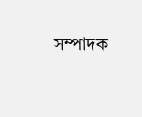সম্পাদক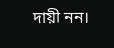দায়ী নন।